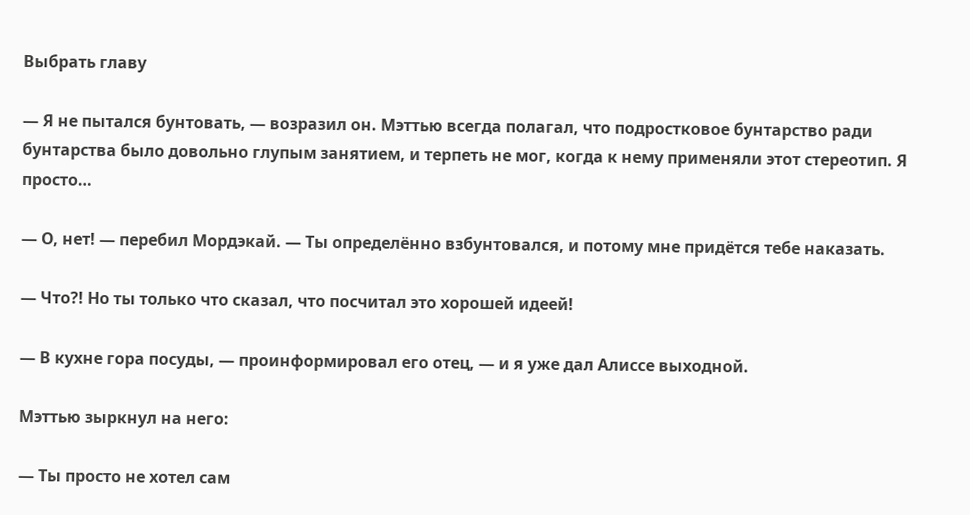Выбрать главу

— Я не пытался бунтовать, — возразил он. Мэттью всегда полагал, что подростковое бунтарство ради бунтарства было довольно глупым занятием, и терпеть не мог, когда к нему применяли этот стереотип. Я просто…

— О, нет! — перебил Мордэкай. — Ты определённо взбунтовался, и потому мне придётся тебе наказать.

— Что?! Но ты только что сказал, что посчитал это хорошей идеей!

— В кухне гора посуды, — проинформировал его отец, — и я уже дал Алиссе выходной.

Мэттью зыркнул на него:

— Ты просто не хотел сам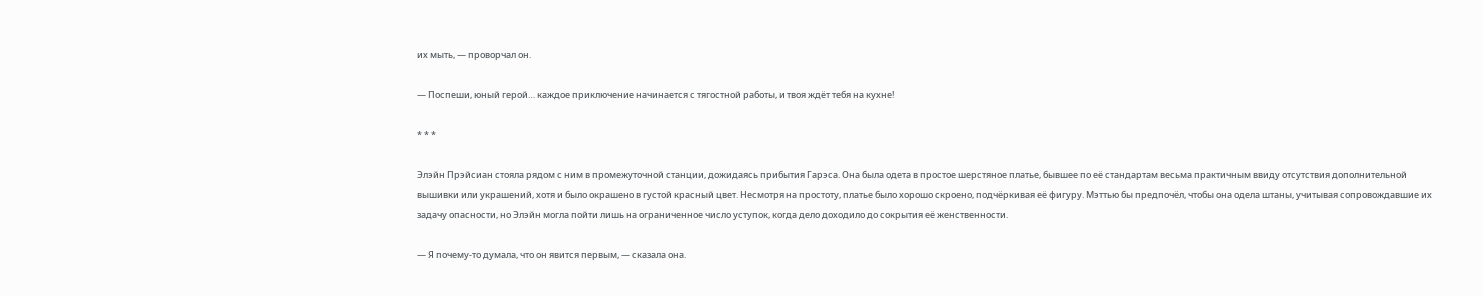их мыть, — проворчал он.

— Поспеши, юный герой… каждое приключение начинается с тягостной работы, и твоя ждёт тебя на кухне!

* * *

Элэйн Прэйсиан стояла рядом с ним в промежуточной станции, дожидаясь прибытия Гарэса. Она была одета в простое шерстяное платье, бывшее по её стандартам весьма практичным ввиду отсутствия дополнительной вышивки или украшений, хотя и было окрашено в густой красный цвет. Несмотря на простоту, платье было хорошо скроено, подчёркивая её фигуру. Мэттью бы предпочёл, чтобы она одела штаны, учитывая сопровождавшие их задачу опасности, но Элэйн могла пойти лишь на ограниченное число уступок, когда дело доходило до сокрытия её женственности.

— Я почему-то думала, что он явится первым, — сказала она.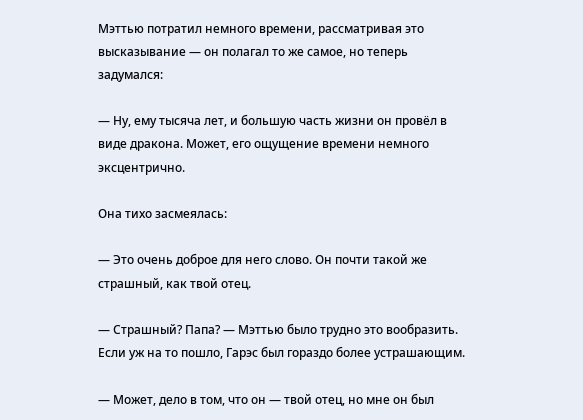Мэттью потратил немного времени, рассматривая это высказывание — он полагал то же самое, но теперь задумался:

— Ну, ему тысяча лет, и большую часть жизни он провёл в виде дракона. Может, его ощущение времени немного эксцентрично.

Она тихо засмеялась:

— Это очень доброе для него слово. Он почти такой же страшный, как твой отец.

— Страшный? Папа? — Мэттью было трудно это вообразить. Если уж на то пошло, Гарэс был гораздо более устрашающим.

— Может, дело в том, что он — твой отец, но мне он был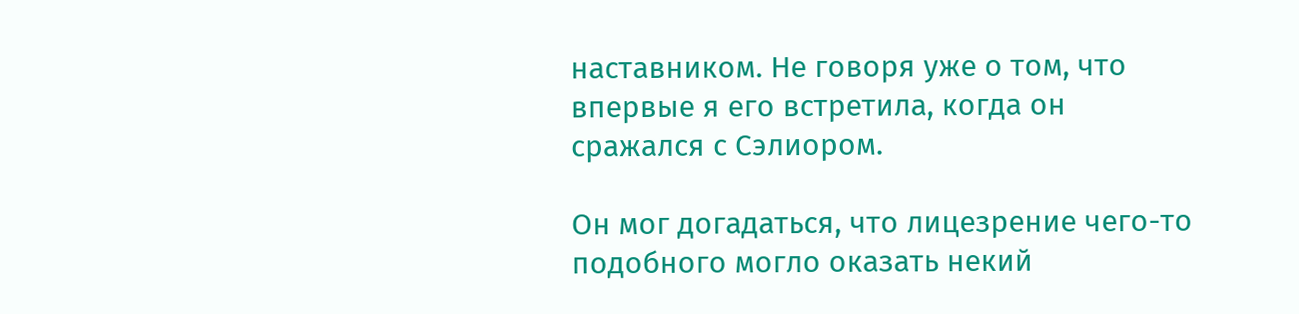наставником. Не говоря уже о том, что впервые я его встретила, когда он сражался с Сэлиором.

Он мог догадаться, что лицезрение чего-то подобного могло оказать некий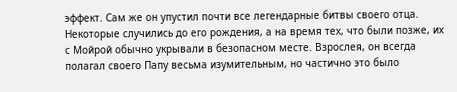эффект. Сам же он упустил почти все легендарные битвы своего отца. Некоторые случились до его рождения, а на время тех, что были позже, их с Мойрой обычно укрывали в безопасном месте. Взрослея, он всегда полагал своего Папу весьма изумительным, но частично это было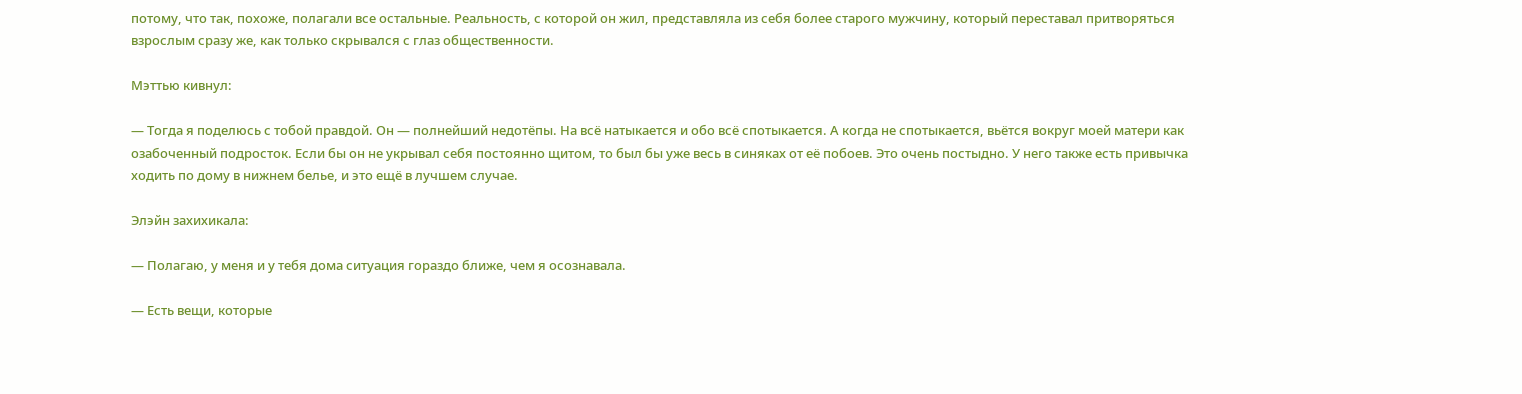потому, что так, похоже, полагали все остальные. Реальность, с которой он жил, представляла из себя более старого мужчину, который переставал притворяться взрослым сразу же, как только скрывался с глаз общественности.

Мэттью кивнул:

— Тогда я поделюсь с тобой правдой. Он — полнейший недотёпы. На всё натыкается и обо всё спотыкается. А когда не спотыкается, вьётся вокруг моей матери как озабоченный подросток. Если бы он не укрывал себя постоянно щитом, то был бы уже весь в синяках от её побоев. Это очень постыдно. У него также есть привычка ходить по дому в нижнем белье, и это ещё в лучшем случае.

Элэйн захихикала:

— Полагаю, у меня и у тебя дома ситуация гораздо ближе, чем я осознавала.

— Есть вещи, которые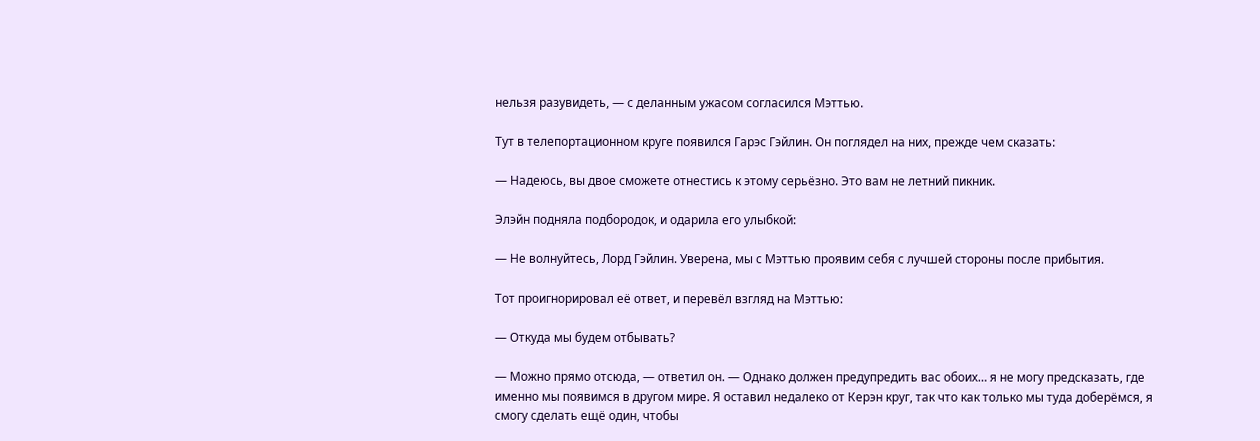нельзя разувидеть, — с деланным ужасом согласился Мэттью.

Тут в телепортационном круге появился Гарэс Гэйлин. Он поглядел на них, прежде чем сказать:

— Надеюсь, вы двое сможете отнестись к этому серьёзно. Это вам не летний пикник.

Элэйн подняла подбородок, и одарила его улыбкой:

— Не волнуйтесь, Лорд Гэйлин. Уверена, мы с Мэттью проявим себя с лучшей стороны после прибытия.

Тот проигнорировал её ответ, и перевёл взгляд на Мэттью:

— Откуда мы будем отбывать?

— Можно прямо отсюда, — ответил он. — Однако должен предупредить вас обоих… я не могу предсказать, где именно мы появимся в другом мире. Я оставил недалеко от Керэн круг, так что как только мы туда доберёмся, я смогу сделать ещё один, чтобы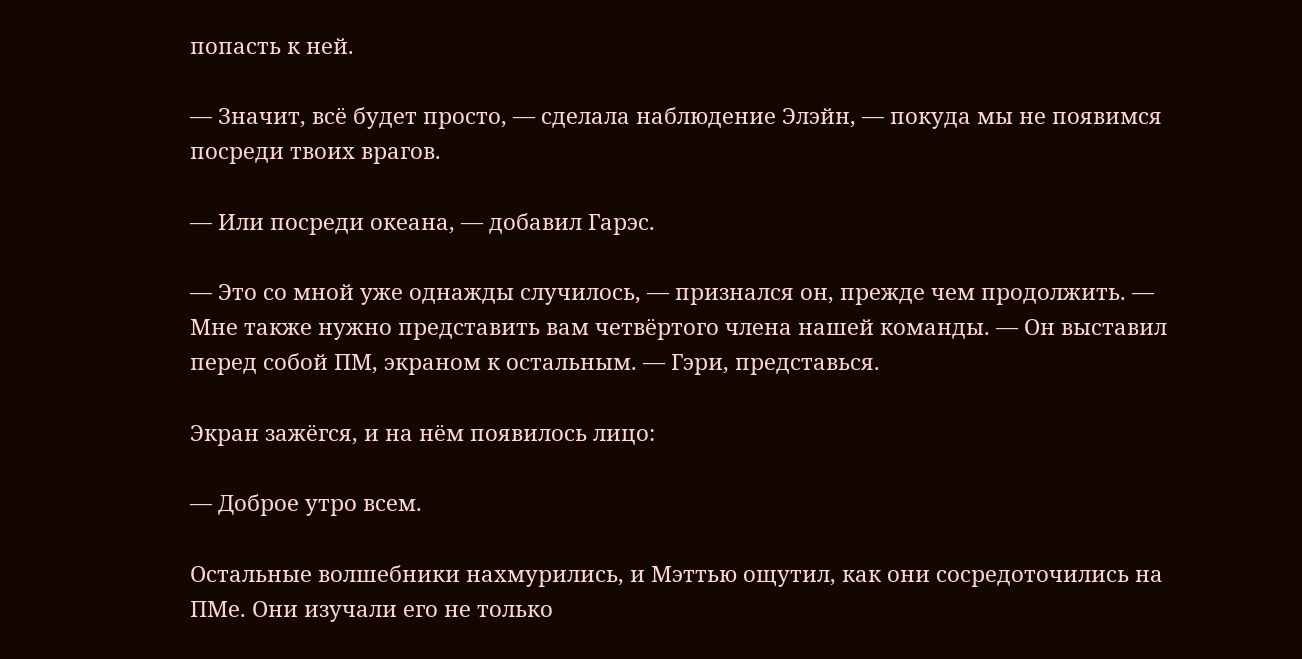попасть к ней.

— Значит, всё будет просто, — сделала наблюдение Элэйн, — покуда мы не появимся посреди твоих врагов.

— Или посреди океана, — добавил Гарэс.

— Это со мной уже однажды случилось, — признался он, прежде чем продолжить. — Мне также нужно представить вам четвёртого члена нашей команды. — Он выставил перед собой ПМ, экраном к остальным. — Гэри, представься.

Экран зажёгся, и на нём появилось лицо:

— Доброе утро всем.

Остальные волшебники нахмурились, и Мэттью ощутил, как они сосредоточились на ПМе. Они изучали его не только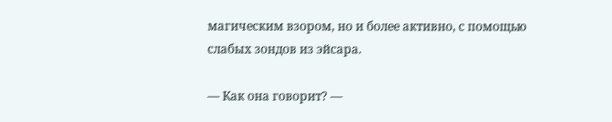магическим взором, но и более активно, с помощью слабых зондов из эйсара.

— Как она говорит? —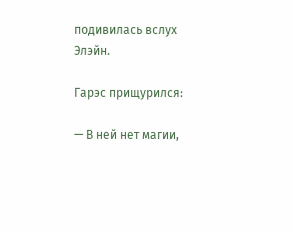подивилась вслух Элэйн.

Гарэс прищурился:

— В ней нет магии,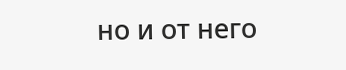но и от него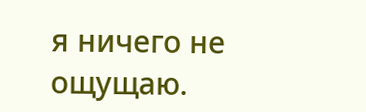я ничего не ощущаю.